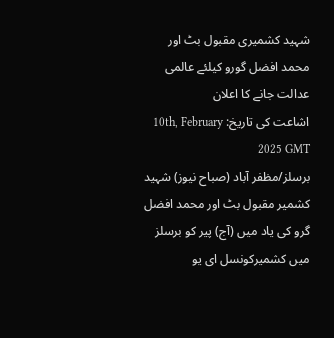شہید کشمیری مقبول بٹ اور محمد افضل گورو کیلئے عالمی عدالت جانے کا اعلان
اشاعت کی تاریخ: 10th, February 2025 GMT
برسلز/مظفر آباد (صباح نیوز) شہید کشمیر مقبول بٹ اور محمد افضل گرو کی یاد میں (آج) پیر کو برسلز میں کشمیرکونسل ای یو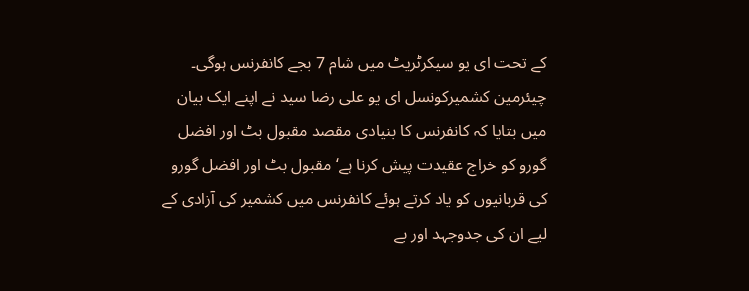کے تحت ای یو سیکرٹریٹ میں شام 7 بجے کانفرنس ہوگی۔ چیئرمین کشمیرکونسل ای یو علی رضا سید نے اپنے ایک بیان میں بتایا کہ کانفرنس کا بنیادی مقصد مقبول بٹ اور افضل گورو کو خراج عقیدت پیش کرنا ہے‘ مقبول بٹ اور افضل گورو کی قربانیوں کو یاد کرتے ہوئے کانفرنس میں کشمیر کی آزادی کے لیے ان کی جدوجہد اور بے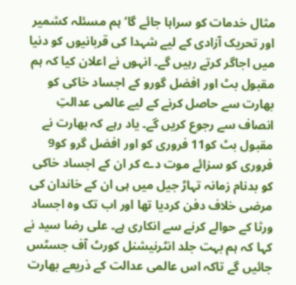مثال خدمات کو سراہا جائے گا‘ ہم مسئلہ کشمیر اور تحریک آزادی کے لیے شہدا کی قربانیوں کو دنیا میں اجاگر کرتے رہیں گے۔ انہوں نے اعلان کیا کہ ہم مقبول بٹ اور افضل گورو کے اجساد خاکی کو بھارت سے حاصل کرنے کے لیے عالمی عدالتِ انصاف سے رجوع کریں گے۔ یاد رہے کہ بھارت نے مقبول بٹ کو11 فروری کو اور افضل گرو کو9 فروری کو سزائے موت دے کر ان کے اجساد خاکی کو بدنام زمانہ تہاڑ جیل میں ہی ان کے خاندان کی مرضی خلاف دفن کردیا تھا اور اب تک وہ اجساد ورثا کے حوالے کرنے سے انکاری ہے۔ علی رضا سید نے کہا کہ ہم بہت جلد انٹرنیشنل کورٹ آف جسٹس جائیں گے تاکہ اس عالمی عدالت کے ذریعے بھارت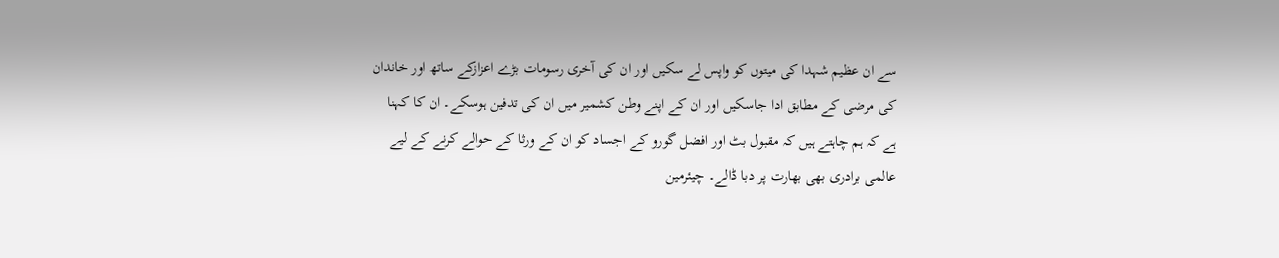سے ان عظیم شہدا کی میتوں کو واپس لے سکیں اور ان کی آخری رسومات بڑے اعزازکے ساتھ اور خاندان کی مرضی کے مطابق ادا جاسکیں اور ان کے اپنے وطن کشمیر میں ان کی تدفین ہوسکے۔ ان کا کہنا ہے کہ ہم چاہتے ہیں کہ مقبول بٹ اور افضل گورو کے اجساد کو ان کے ورثا کے حوالے کرنے کے لیے عالمی برادری بھی بھارت پر دبا ڈالے۔ چیئرمین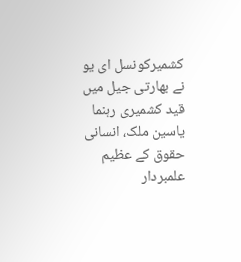کشمیرکونسل ای یو نے بھارتی جیل میں قید کشمیری رہنما یاسین ملک، انسانی حقوق کے عظیم علمبردار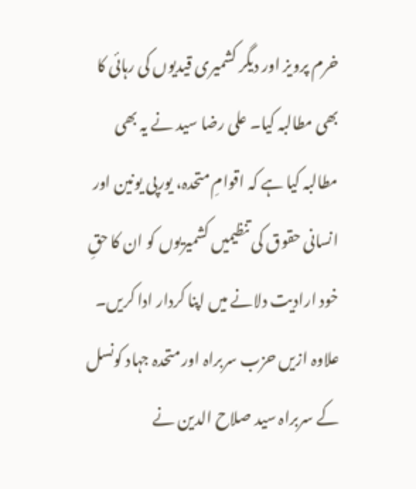خرم پرویز اور دیگر کشمیری قیدیوں کی رہائی کا بھی مطالبہ کیا۔ علی رضا سید نے یہ بھی مطالبہ کیا ہے کہ اقوامِ متحدہ، یورپی یونین اور انسانی حقوق کی تنظیمیں کشمیریوں کو ان کا حقِ خود ارادیت دلانے میں اپنا کردار ادا کریں۔ علاوہ ازیں حزب سربراہ اور متحدہ جہاد کونسل کے سربراہ سید صلاح الدین نے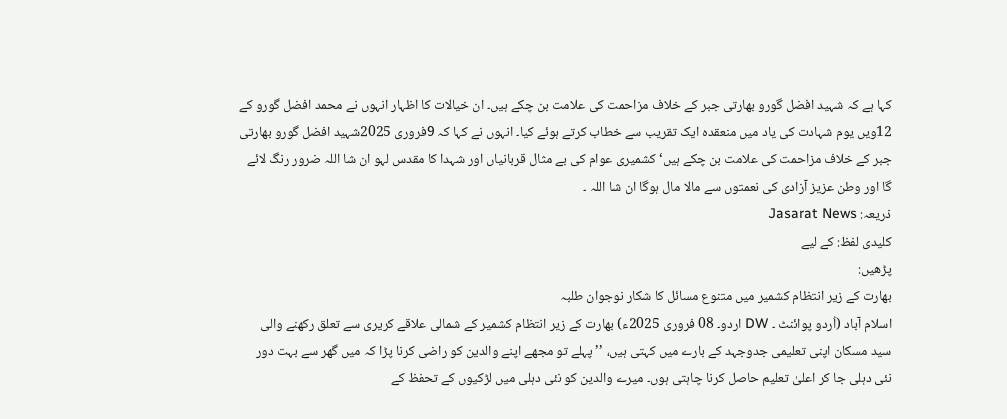کہا ہے کہ شہید افضل گورو بھارتی جبر کے خلاف مزاحمت کی علامت بن چکے ہیں۔ ان خیالات کا اظہار انہوں نے محمد افضل گورو کے 12ویں یوم شہادت کی یاد میں منعقدہ ایک تقریب سے خطاب کرتے ہوئے کیا۔ انہوں نے کہا کہ 9فروری 2025شہید افضل گورو بھارتی جبر کے خلاف مزاحمت کی علامت بن چکے ہیں‘ کشمیری عوام کی بے مثال قربانیاں اور شہدا کا مقدس لہو ان شا اللہ ضرور رنگ لائے گا اور وطن عزیز آزادی کی نعمتوں سے مالا مال ہوگا ان شا اللہ ۔
ذریعہ: Jasarat News
کلیدی لفظ: کے لیے
پڑھیں:
بھارت کے زیر انتظام کشمیر میں متنوع مسائل کا شکار نوجوان طلبہ
اسلام آباد (اُردو پوائنٹ ۔ DW اردو۔ 08 فروری 2025ء) بھارت کے زیر انتظام کشمیر کے شمالی علاقے کریری سے تعلق رکھنے والی سید مسکان اپنی تعلیمی جدوجہد کے بارے میں کہتی ہیں، ’’پہلے تو مجھے اپنے والدین کو راضی کرنا پڑا کہ میں گھر سے بہت دور نئی دہلی جا کر اعلیٰ تعلیم حاصل کرنا چاہتی ہوں۔ میرے والدین کو نئی دہلی میں لڑکیوں کے تحفظ کے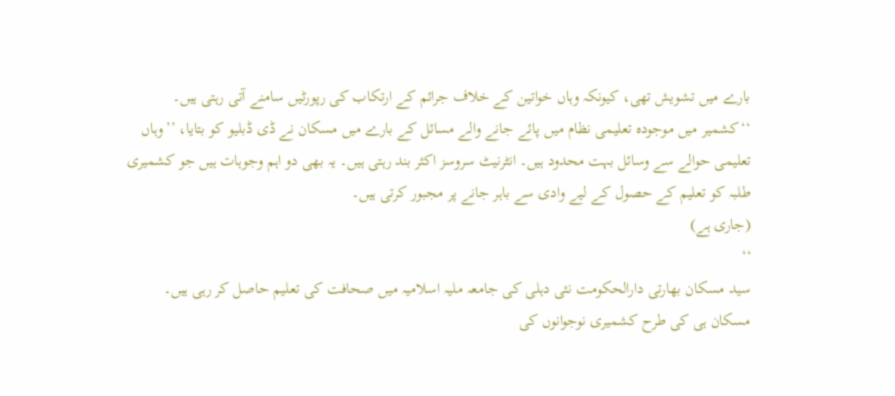بارے میں تشویش تھی، کیونکہ وہاں خواتین کے خلاف جرائم کے ارتکاب کی رپورٹیں سامنے آتی رہتی ہیں۔
‘‘کشمیر میں موجودہ تعلیمی نظام میں پائے جانے والے مسائل کے بارے میں مسکان نے ڈی ڈبلیو کو بتایا، ’’وہاں تعلیمی حوالے سے وسائل بہت محدود ہیں۔ انٹرنیٹ سروسز اکثر بند رہتی ہیں۔ یہ بھی دو اہم وجوہات ہیں جو کشمیری طلبہ کو تعلیم کے حصول کے لیے وادی سے باہر جانے پر مجبور کرتی ہیں۔
(جاری ہے)
‘‘
سید مسکان بھارتی دارالحکومت نئی دہلی کی جامعہ ملیہ اسلامیہ میں صحافت کی تعلیم حاصل کر رہی ہیں۔
مسکان ہی کی طرح کشمیری نوجوانوں کی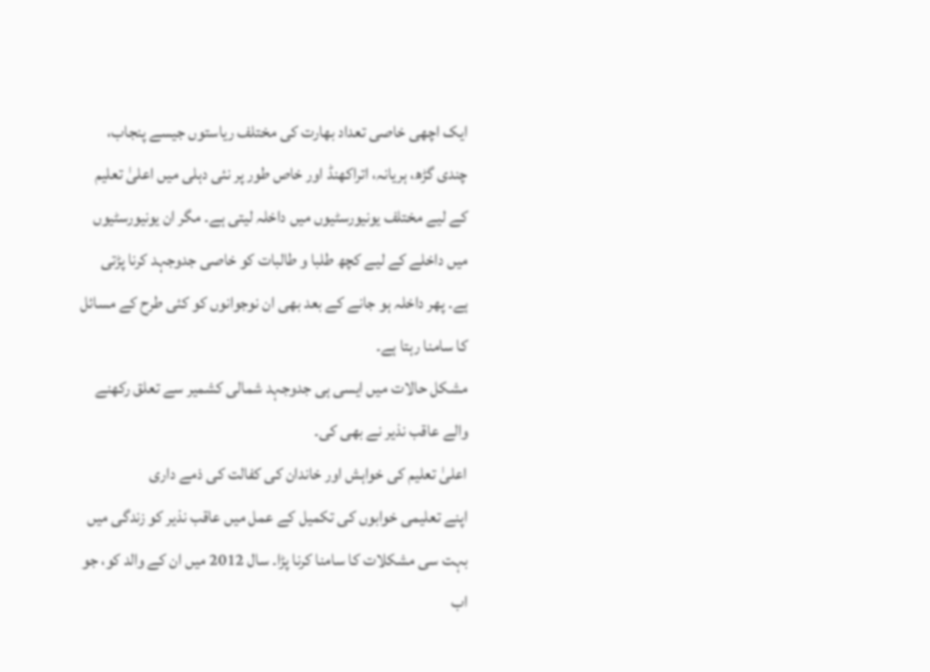ایک اچھی خاصی تعداد بھارت کی مختلف ریاستوں جیسے پنجاب، چندی گڑھ، ہریانہ، اتراکھنڈ اور خاص طور پر نئی دہلی میں اعلیٰ تعلیم کے لیے مختلف یونیورسٹیوں میں داخلہ لیتی ہے۔ مگر ان یونیورسٹیوں میں داخلے کے لیے کچھ طلبا و طالبات کو خاصی جدوجہد کرنا پڑتی ہے۔ پھر داخلہ ہو جانے کے بعد بھی ان نوجوانوں کو کئی طرح کے مسائل کا سامنا رہتا ہے۔
مشکل حالات میں ایسی ہی جدوجہد شمالی کشمیر سے تعلق رکھنے والے عاقب نذیر نے بھی کی۔
اعلیٰ تعلیم کی خواہش اور خاندان کی کفالت کی ذمے داری
اپنے تعلیمی خوابوں کی تکمیل کے عمل میں عاقب نذیر کو زندگی میں بہت سی مشکلات کا سامنا کرنا پڑا۔ سال 2012 میں ان کے والد کو، جو اب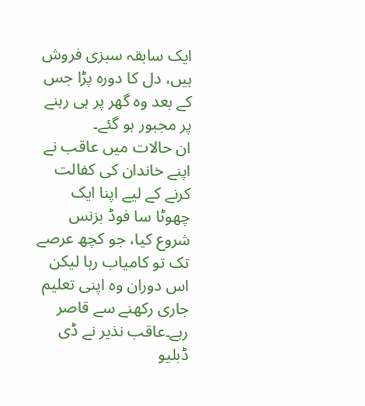ایک سابقہ سبزی فروش ہیں، دل کا دورہ پڑا جس کے بعد وہ گھر پر ہی رہنے پر مجبور ہو گئے۔
ان حالات میں عاقب نے اپنے خاندان کی کفالت کرنے کے لیے اپنا ایک چھوٹا سا فوڈ بزنس شروع کیا، جو کچھ عرصے تک تو کامیاب رہا لیکن اس دوران وہ اپنی تعلیم جاری رکھنے سے قاصر رہے۔عاقب نذیر نے ڈی ڈبلیو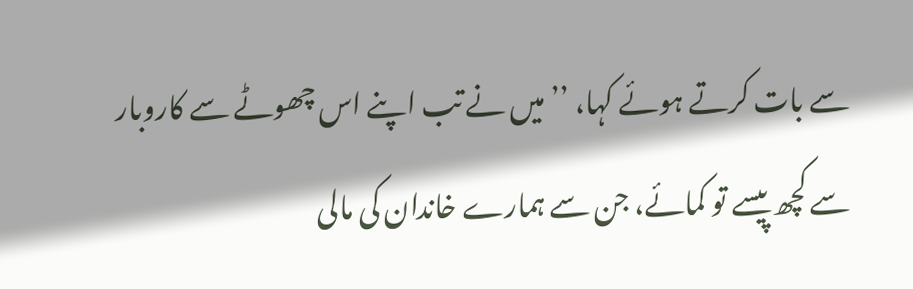سے بات کرتے ہوئے کہا، ’’میں نے تب اپنے اس چھوٹے سے کاروبار سے کچھ پیسے تو کمائے، جن سے ہمارے خاندان کی مالی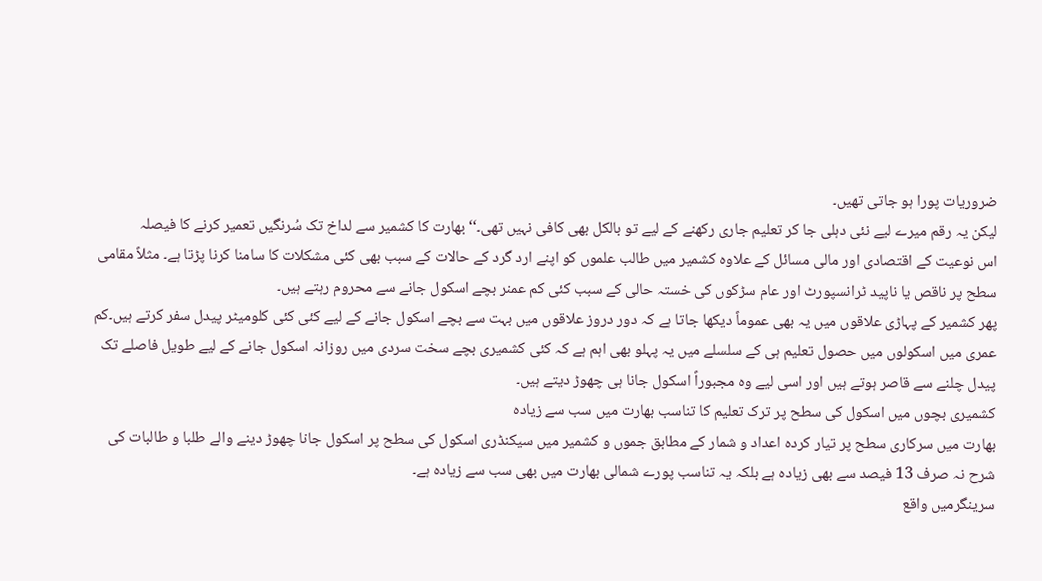ضروریات پورا ہو جاتی تھیں۔
لیکن یہ رقم میرے لیے نئی دہلی جا کر تعلیم جاری رکھنے کے لیے تو بالکل بھی کافی نہیں تھی۔‘‘بھارت کا کشمیر سے لداخ تک سُرنگیں تعمیر کرنے کا فیصلہ
اس نوعیت کے اقتصادی اور مالی مسائل کے علاوہ کشمیر میں طالب علموں کو اپنے ارد گرد کے حالات کے سبب بھی کئی مشکلات کا سامنا کرنا پڑتا ہے۔ مثلاً مقامی سطح پر ناقص یا ناپید ٹرانسپورٹ اور عام سڑکوں کی خستہ حالی کے سبب کئی کم عمنر بچے اسکول جانے سے محروم رہتے ہیں۔
پھر کشمیر کے پہاڑی علاقوں میں یہ بھی عموماً دیکھا جاتا ہے کہ دور دروز علاقوں میں بہت سے بچے اسکول جانے کے لیے کئی کئی کلومیٹر پیدل سفر کرتے ہیں۔کم عمری میں اسکولوں میں حصول تعلیم ہی کے سلسلے میں یہ پہلو بھی اہم ہے کہ کئی کشمیری بچے سخت سردی میں روزانہ اسکول جانے کے لیے طویل فاصلے تک پیدل چلنے سے قاصر ہوتے ہیں اور اسی لیے وہ مجبوراً اسکول جانا ہی چھوڑ دیتے ہیں۔
کشمیری بچوں میں اسکول کی سطح پر ترک تعلیم کا تناسب بھارت میں سب سے زیادہ
بھارت میں سرکاری سطح پر تیار کردہ اعداد و شمار کے مطابق جموں و کشمیر میں سیکنڈری اسکول کی سطح پر اسکول جانا چھوڑ دینے والے طلبا و طالبات کی شرح نہ صرف 13 فیصد سے بھی زیادہ ہے بلکہ یہ تناسب پورے شمالی بھارت میں بھی سب سے زیادہ ہے۔
سرینگرمیں واقع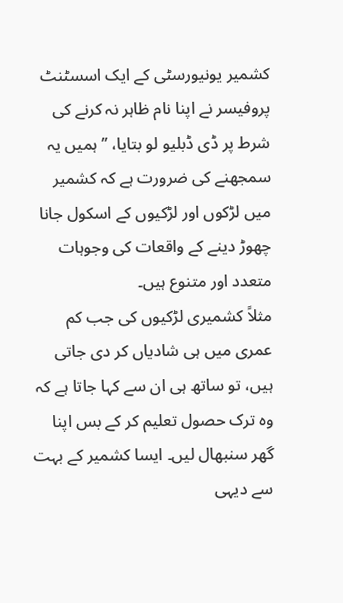کشمیر یونیورسٹی کے ایک اسسٹنٹ پروفیسر نے اپنا نام ظاہر نہ کرنے کی شرط پر ڈی ڈبلیو لو بتایا، ’’ہمیں یہ سمجھنے کی ضرورت ہے کہ کشمیر میں لڑکوں اور لڑکیوں کے اسکول جانا چھوڑ دینے کے واقعات کی وجوہات متعدد اور متنوع ہیں۔
مثلاً کشمیری لڑکیوں کی جب کم عمری میں ہی شادیاں کر دی جاتی ہیں، تو ساتھ ہی ان سے کہا جاتا ہے کہ وہ ترک حصول تعلیم کر کے بس اپنا گھر سنبھال لیں۔ ایسا کشمیر کے بہت سے دیہی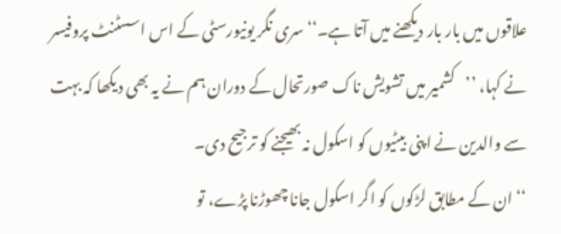علاقوں میں بار بار دیکھنے میں آتا ہے۔‘‘سری نگر یونیورسٹی کے اس اسسٹنٹ پروفیسر نے کہا، ’’کشمیر میں تشویش ناک صورتحال کے دوران ہم نے یہ بھی دیکھا کہ بہت سے والدین نے اپنی بیٹیوں کو اسکول نہ بھیجنے کو ترجیح دی۔
‘‘ ان کے مطابق لڑکوں کو اگر اسکول جانا چھوڑنا پڑے، تو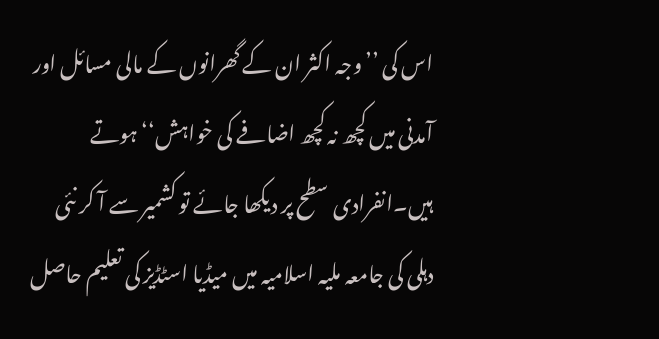اس کی ’’وجہ اکثر ان کے گھرانوں کے مالی مسائل اور آمدنی میں کچھ نہ کچھ اضافے کی خواہش‘‘ ہوتے ہیں۔انفرادی سطح پر دیکھا جائے تو کشمیر سے آ کر نئی دہلی کی جامعہ ملیہ اسلامیہ میں میڈیا اسٹڈیز کی تعلیم حاصل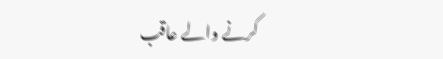کرنے والے عاقب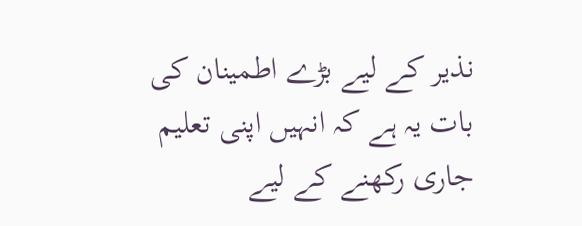نذیر کے لیے بڑے اطمینان کی بات یہ ہے کہ انہیں اپنی تعلیم جاری رکھنے کے لیے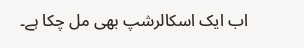اب ایک اسکالرشپ بھی مل چکا ہے۔